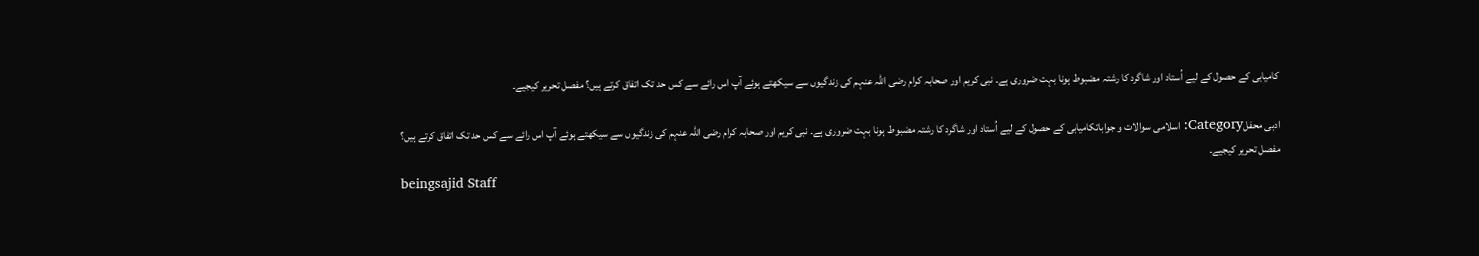کامیابی کے حصول کے لیے اُستاد اور شاگرد کا رشتہ مضبوط ہونا بہت ضروری ہے۔ نبی کریم اور صحابہ کرام رضی اللہ عنہم کی زندگیوں سے سیکھتے ہوئے آپ اس رائے سے کس حد تک اتفاق کرتے ہیں؟ مفصل تحریر کیجیے۔

ادبی محفلCategory: اسلامی سوالات و جواباتکامیابی کے حصول کے لیے اُستاد اور شاگرد کا رشتہ مضبوط ہونا بہت ضروری ہے۔ نبی کریم اور صحابہ کرام رضی اللہ عنہم کی زندگیوں سے سیکھتے ہوئے آپ اس رائے سے کس حد تک اتفاق کرتے ہیں؟ مفصل تحریر کیجیے۔
beingsajid Staff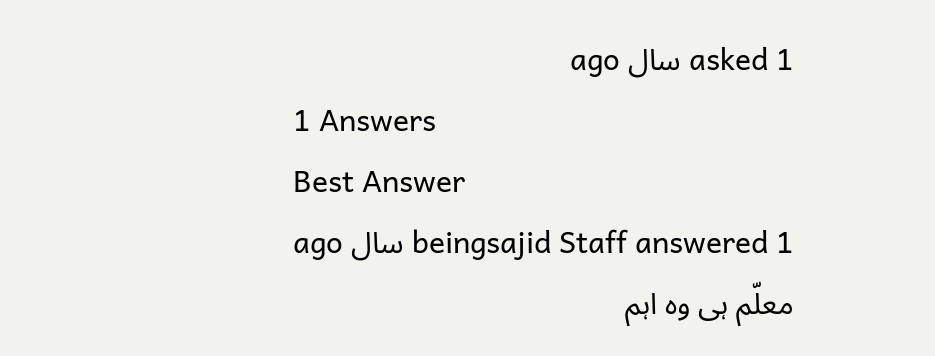asked 1 سال ago
1 Answers
Best Answer
beingsajid Staff answered 1 سال ago
معلّم ہی وہ اہم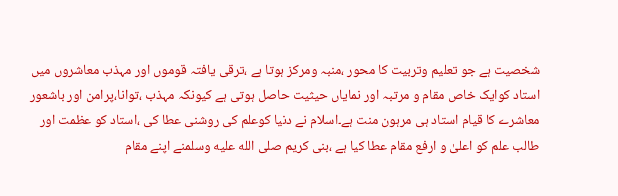شخصیت ہے جو تعلیم وتربیت کا محور ،منبہ ومرکز ہوتا ہے ،ترقی یافتہ قوموں اور مہذب معاشروں میں استاد کوایک خاص مقام و مرتبہ اور نمایاں حیثیت حاصل ہوتی ہے کیونکہ مہذب ،توانا،پرامن اور باشعور معاشرے کا قیام استاد ہی مرہون منت ہے۔اسلام نے دنیا کوعلم کی روشنی عطا کی ،استاد کو عظمت اور طالب علم کو اعلیٰ و ارفع مقام عطا کیا ہے ،بنی کریم صلى الله عليه وسلمنے اپنے مقام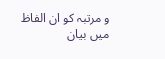و مرتبہ کو ان الفاظ میں بیان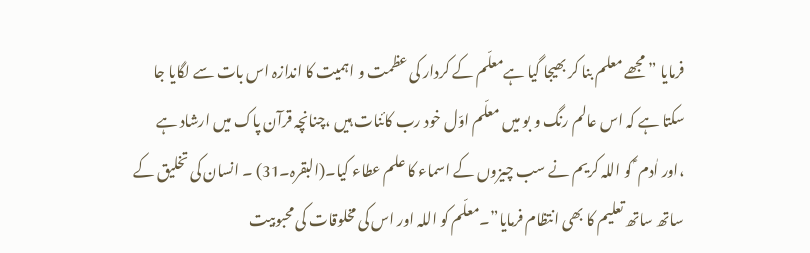فرمایا ” مجھے معلم بنا کر بھیجا گیا ہےمعلّم کے کردار کی عظمت و اہمیت کا اندازہ اس بات سے لگایا جا سکتا ہے کہ اس عالم رنگ و بو میں معلّم اوّل خود رب کائنات ہیں ،چنانچہ قرآن پاک میں ارشاد ہے ،اور اٰدم ؑ کو اللہ کریم نے سب چیزوں کے اسماء کا علم عطاء کیا۔(البقرہ۔31) ۔ انسان کی تخلیق کے ساتھ ساتھ تعلیم کا بھی انتظام فرمایا”۔معلّم کو اللہ اور اس کی مخلوقات کی محبوبیت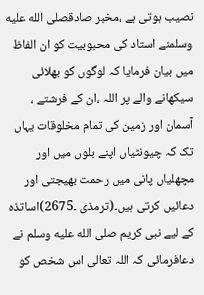نصیب ہوتی ہے ،مخبر صادقصلى الله عليه وسلمنے استاد کی محبوبیت کو ان الفاظ میں بیان فرمایا کہ لوگوں کو بھلائی سیکھانے والے پر اللہ ،ان کے فرشتے ، آسمان اور زمین کی تمام مخلوقات یہاں تک کہ چیونٹیاں اپنے بلوں میں اور مچھلیاں پانی میں رحمت بھیجتی اور دعائیں کرتی ہیں۔(ترمذی ۔2675)اساتذہ کے لیے نبی کریم صلى الله عليه وسلم نے دعافرمائی کہ اللہ تعالی اس شخص کو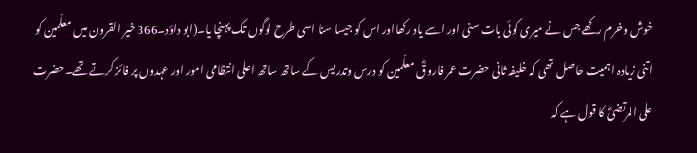خوش وخرم رکھے جس نے میری کوئی بات سنی اور اسے یاد رکھااور اس کو جیسا سنا اسی طرح لوگوں تک پہنچا یا۔(ابو داؤد۔366 خیر القرون میں معلّمین کو اتنی زیادہ اہمیت حاصل تھی کہ خلیفہ ثانی حضرت عمر فاروقؓ معلّمین کو درس وتدریس کے ساتھ ساتھ اعلی انتظامی امور اور عہدوں پر فائز کرتے تھے۔حضرت علی المرتضیؓ کا قول ہے کہ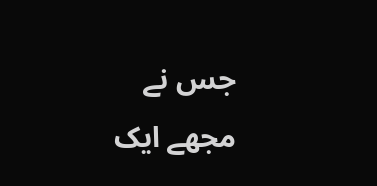جس نے مجھے ایک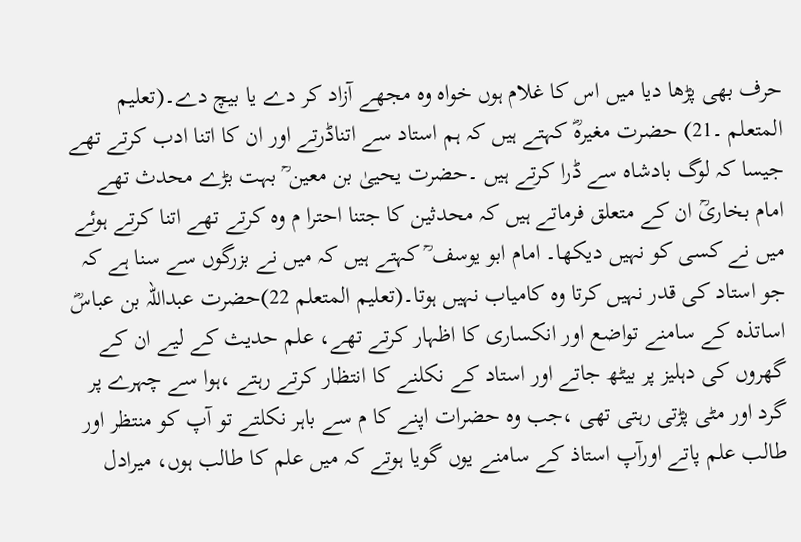حرف بھی پڑھا دیا میں اس کا غلام ہوں خواہ وہ مجھے آزاد کر دے یا بیچ دے۔(تعلیم المتعلم ۔21) حضرت مغیرہؓ کہتے ہیں کہ ہم استاد سے اتناڈرتے اور ان کا اتنا ادب کرتے تھے جیسا کہ لوگ بادشاہ سے ڈرا کرتے ہیں ۔حضرت یحییٰ بن معین ؒ بہت بڑے محدث تھے امام بخاریؒ ان کے متعلق فرماتے ہیں کہ محدثین کا جتنا احترا م وہ کرتے تھے اتنا کرتے ہوئے میں نے کسی کو نہیں دیکھا۔ امام ابو یوسف ؒ کہتے ہیں کہ میں نے بزرگوں سے سنا ہے کہ جو استاد کی قدر نہیں کرتا وہ کامیاب نہیں ہوتا۔(تعلیم المتعلم 22)حضرت عبداللہ بن عباسؓ اساتذہ کے سامنے تواضع اور انکساری کا اظہار کرتے تھے، علم حدیث کے لیے ان کے گھروں کی دہلیز پر بیٹھ جاتے اور استاد کے نکلنے کا انتظار کرتے رہتے ،ہوا سے چہرے پر گرد اور مٹی پڑتی رہتی تھی ،جب وہ حضرات اپنے کا م سے باہر نکلتے تو آپ کو منتظر اور طالب علم پاتے اورآپ استاذ کے سامنے یوں گویا ہوتے کہ میں علم کا طالب ہوں، میرادل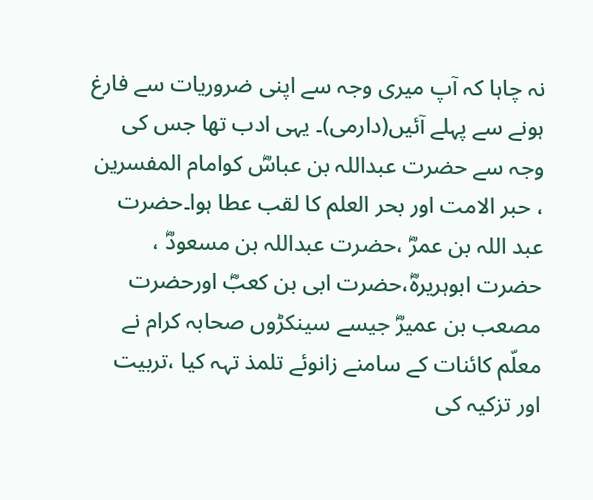نہ چاہا کہ آپ میری وجہ سے اپنی ضروریات سے فارغ ہونے سے پہلے آئیں(دارمی)۔ یہی ادب تھا جس کی وجہ سے حضرت عبداللہ بن عباسؓ کوامام المفسرین ، حبر الامت اور بحر العلم کا لقب عطا ہوا۔حضرت عبد اللہ بن عمرؓ ،حضرت عبداللہ بن مسعودؓ ، حضرت ابوہریرہؓ،حضرت ابی بن کعبؓ اورحضرت مصعب بن عمیرؓ جیسے سینکڑوں صحابہ کرام نے معلّم کائنات کے سامنے زانوئے تلمذ تہہ کیا ،تربیت اور تزکیہ کی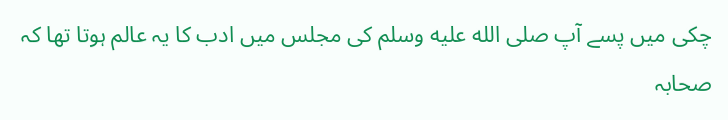چکی میں پسے آپ صلى الله عليه وسلم کی مجلس میں ادب کا یہ عالم ہوتا تھا کہ صحابہ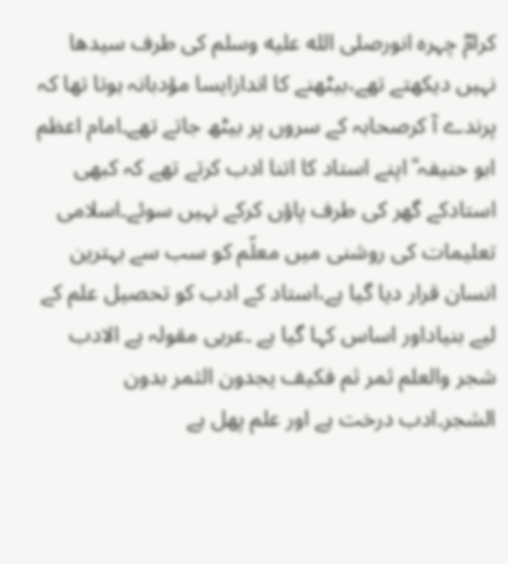کرامؓ چہرہ انورصلى الله عليه وسلم کی طرف سیدھا نہیں دیکھتے تھے،بیٹھنے کا اندازایسا مؤدبانہ ہوتا تھا کہ پرندے آ کرصحابہ کے سروں پر بیٹھ جاتے تھے۔امام اعظم ابو حنیفہ ؒ اپنے استاد کا اتنا ادب کرتے تھے کہ کبھی استادکے گھر کی طرف پاؤں کرکے نہیں سوئے۔اسلامی تعلیمات کی روشنی میں معلّم کو سب سے بہترین انسان قرار دیا گیا ہے،استاد کے ادب کو تحصیل علم کے لیے بنیاداور اساس کہا گیا ہے ۔عربی مقولہ ہے الادب شجر والعلم ثمر ثم فکیف یجدون الثمر بدون الشجر۔ادب درخت ہے اور علم پھل ہے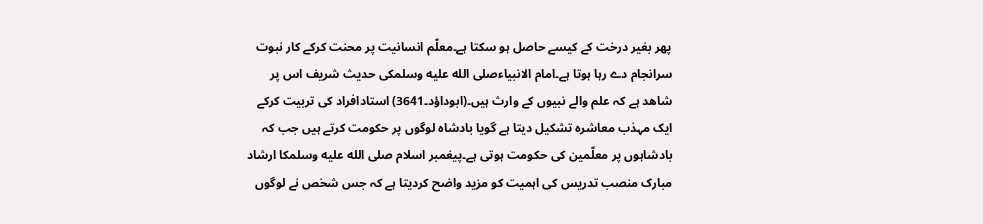پھر بغیر درخت کے کیسے حاصل ہو سکتا ہے۔معلّم انسانیت پر محنت کرکے کار نبوت سرانجام دے رہا ہوتا ہے۔امام الانبیاءصلى الله عليه وسلمکی حدیث شریف اس پر شاھد ہے کہ علم والے نبیوں کے وارث ہیں۔(ابوداؤد۔3641) استادافراد کی تربیت کرکے ایک مہذب معاشرہ تشکیل دیتا ہے گویا بادشاہ لوگوں پر حکومت کرتے ہیں جب کہ بادشاہوں پر معلّمین کی حکومت ہوتی ہے۔پیغمبر اسلام صلى الله عليه وسلمکا ارشاد مبارک منصب تدریس کی اہمیت کو مزید واضح کردیتا ہے کہ جس شخص نے لوگوں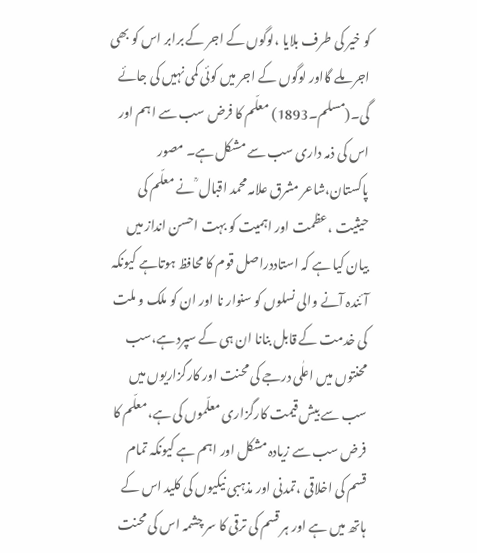کو خیر کی طرف بلایا ،لوگوں کے اجر کے برابر اس کو بھی اجر ملے گااور لوگوں کے اجر میں کوئی کمی نہیں کی جائے گی۔(مسلم۔1893) معلّم کا فرض سب سے اہم اور اس کی ذمہ داری سب سے مشکل ہے۔ مصور پاکستان،شاعر مشرق علامہ محمد اقبال ؒ نے معلّم کی حیثیت ،عظمت اور اہمیت کو بہت احسن انداز میں بیان کیا ہے کہ استاددراصل قوم کا محافظ ہوتاہے کیونکہ آئندہ آنے والی نسلوں کو سنوار نا اور ان کو ملک و ملت کی خدمت کے قابل بنانا ان ہی کے سپرد ہے،سب محنتوں میں اعلٰی درجے کی محنت اور کارگزاریوں میں سب سے بیش قیمت کارگزاری معلّموں کی ہے،معلّم کا فرض سب سے زیادہ مشکل اور اہم ہے کیونکہ تمام قسم کی اخلاقی ،تمدنی اور مذہبی نیکیوں کی کلید اس کے ہاتھ میں ہے اور ہر قسم کی ترقی کا سر چشمہ اس کی محنت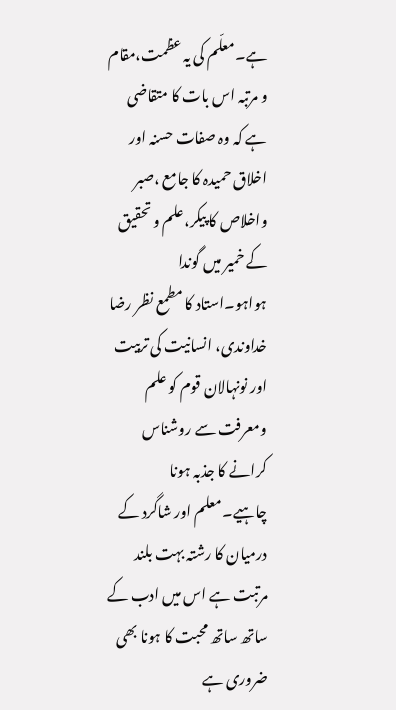ہے۔معلّم کی یہ عظمت،مقام و مرتبہ اس بات کا متقاضی ہے کہ وہ صفات حسنہ اور اخلاق حمیدہ کا جامع ،صبر واخلاص کا پیکر،علم و تحقیق کے خمیر میں گوندا ہواہو۔استاد کا مطمع نظر رضا خداوندی، انسانیت کی تربیت اور نونہالان قوم کو علم ومعرفت سے روشناس کرانے کا جذبہ ہونا چاہیے۔معلم اور شاگرد کے درمیان کا رشتہ بہت بلند مرتبت ہے اس میں ادب کے ساتھ ساتھ محبت کا ہونا بھی ضروری ہے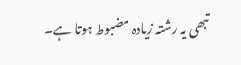تبھی یہ رشتہ زیادہ مضبوط ہوتا ہے۔